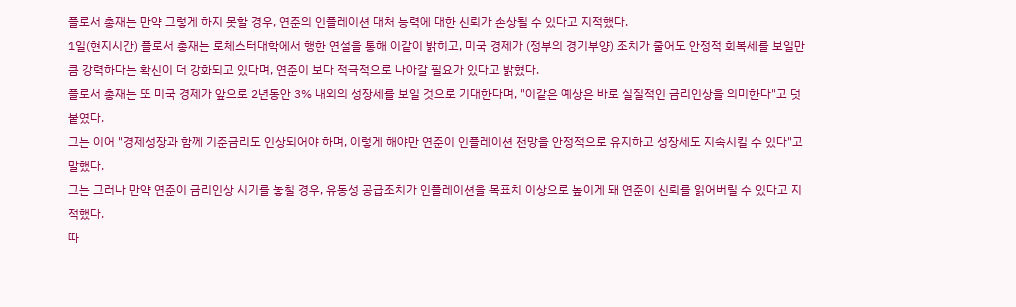플로서 총재는 만약 그렇게 하지 못할 경우, 연준의 인플레이션 대처 능력에 대한 신뢰가 손상될 수 있다고 지적했다.
1일(현지시간) 플로서 총재는 로체스터대학에서 행한 연설을 통해 이같이 밝히고, 미국 경제가 (정부의 경기부양) 조치가 줄어도 안정적 회복세를 보일만큼 강력하다는 확신이 더 강화되고 있다며, 연준이 보다 적극적으로 나아갈 필요가 있다고 밝혔다.
플로서 총재는 또 미국 경제가 앞으로 2년동안 3% 내외의 성장세를 보일 것으로 기대한다며, "이같은 예상은 바로 실질적인 금리인상을 의미한다"고 덧붙였다.
그는 이어 "경제성장과 함께 기준금리도 인상되어야 하며, 이렇게 해야만 연준이 인플레이션 전망을 안정적으로 유지하고 성장세도 지속시킬 수 있다"고 말했다.
그는 그러나 만약 연준이 금리인상 시기를 놓칠 경우, 유동성 공급조치가 인플레이션을 목표치 이상으로 높이게 돼 연준이 신뢰를 읽어버릴 수 있다고 지적했다.
따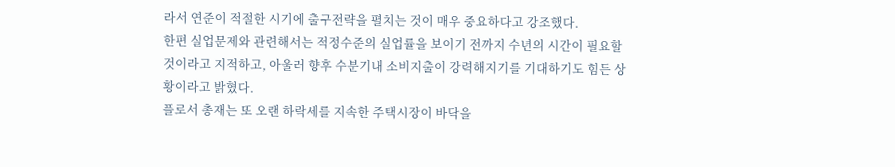라서 연준이 적절한 시기에 출구전략을 펼치는 것이 매우 중요하다고 강조했다.
한편 실업문제와 관련해서는 적정수준의 실업률을 보이기 전까지 수년의 시간이 필요할 것이라고 지적하고, 아울러 향후 수분기내 소비지출이 강력해지기를 기대하기도 힘든 상황이라고 밝혔다.
플로서 총재는 또 오랜 하락세를 지속한 주택시장이 바닥을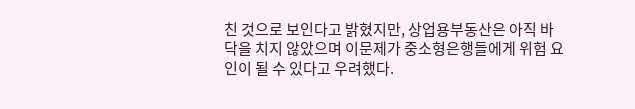친 것으로 보인다고 밝혔지만, 상업용부동산은 아직 바닥을 치지 않았으며 이문제가 중소형은행들에게 위험 요인이 될 수 있다고 우려했다.